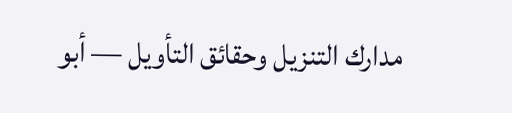مدارك التنزيل وحقائق التأويل — أبو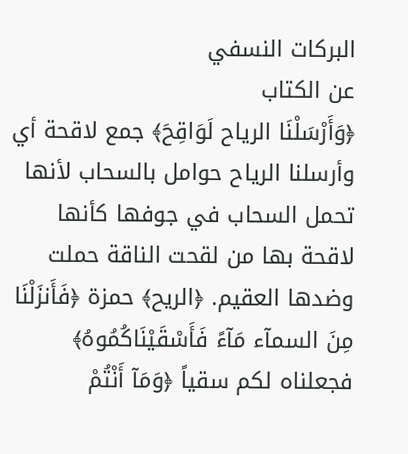البركات النسفي
عن الكتاب
﴿وَأَرْسَلْنَا الرياح لَوَاقِحَ﴾ جمع لاقحة أي وأرسلنا الرياح حوامل بالسحاب لأنها تحمل السحاب في جوفها كأنها لاقحة بها من لقحت الناقة حملت وضدها العقيم. ﴿الريح﴾ حمزة ﴿فَأَنزَلْنَا مِنَ السمآء مَآءً فَأَسْقَيْنَاكُمُوهُ﴾ فجعلناه لكم سقياً ﴿وَمَآ أَنْتُمْ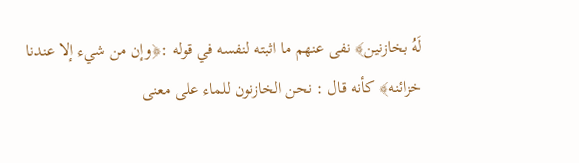لَهُ بخازنين﴾ نفى عنهم ما اثبته لنفسه في قوله :﴿وإن من شيء إلا عندنا خزائنه﴾ كأنه قال : نحن الخازنون للماء على معنى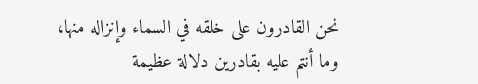نحن القادرون على خلقه في السماء وإنزاله منها، وما أنتم عليه بقادرين دلالة عظيمة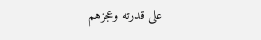على قدرته وعجزهم